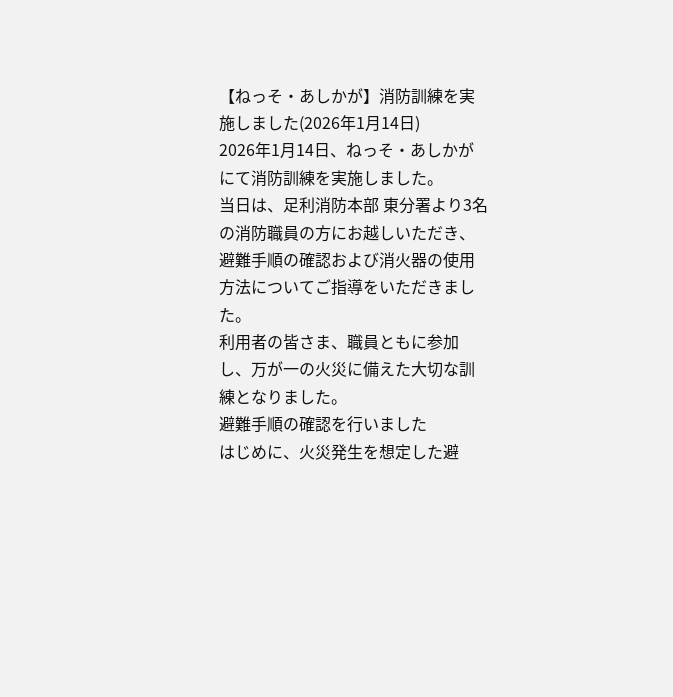【ねっそ・あしかが】消防訓練を実施しました(2026年1月14日)
2026年1月14日、ねっそ・あしかがにて消防訓練を実施しました。
当日は、足利消防本部 東分署より3名の消防職員の方にお越しいただき、避難手順の確認および消火器の使用方法についてご指導をいただきました。
利用者の皆さま、職員ともに参加し、万が一の火災に備えた大切な訓練となりました。
避難手順の確認を行いました
はじめに、火災発生を想定した避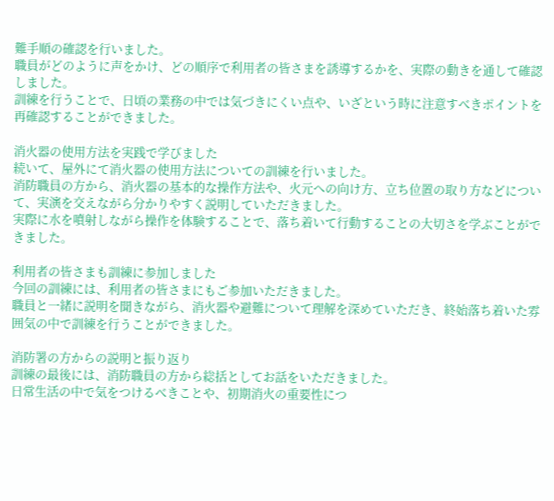難手順の確認を行いました。
職員がどのように声をかけ、どの順序で利用者の皆さまを誘導するかを、実際の動きを通して確認しました。
訓練を行うことで、日頃の業務の中では気づきにくい点や、いざという時に注意すべきポイントを再確認することができました。

消火器の使用方法を実践で学びました
続いて、屋外にて消火器の使用方法についての訓練を行いました。
消防職員の方から、消火器の基本的な操作方法や、火元への向け方、立ち位置の取り方などについて、実演を交えながら分かりやすく説明していただきました。
実際に水を噴射しながら操作を体験することで、落ち着いて行動することの大切さを学ぶことができました。

利用者の皆さまも訓練に参加しました
今回の訓練には、利用者の皆さまにもご参加いただきました。
職員と一緒に説明を聞きながら、消火器や避難について理解を深めていただき、終始落ち着いた雰囲気の中で訓練を行うことができました。

消防署の方からの説明と振り返り
訓練の最後には、消防職員の方から総括としてお話をいただきました。
日常生活の中で気をつけるべきことや、初期消火の重要性につ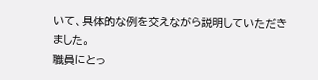いて、具体的な例を交えながら説明していただきました。
職員にとっ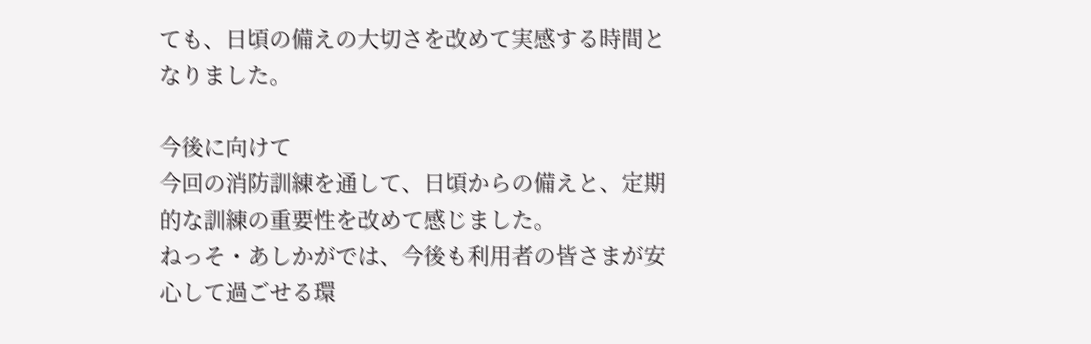ても、日頃の備えの大切さを改めて実感する時間となりました。

今後に向けて
今回の消防訓練を通して、日頃からの備えと、定期的な訓練の重要性を改めて感じました。
ねっそ・あしかがでは、今後も利用者の皆さまが安心して過ごせる環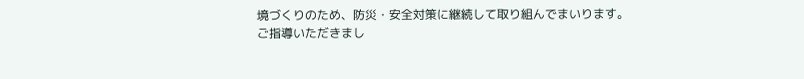境づくりのため、防災・安全対策に継続して取り組んでまいります。
ご指導いただきまし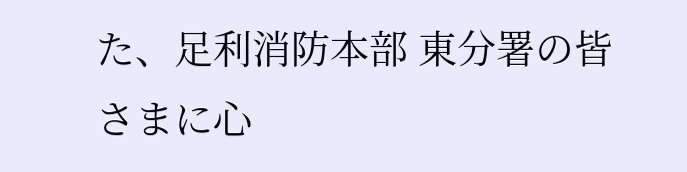た、足利消防本部 東分署の皆さまに心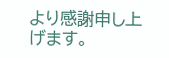より感謝申し上げます。